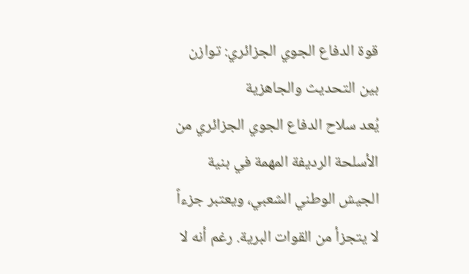قوة الدفاع الجوي الجزائري: توازن بين التحديث والجاهزية
يُعد سلاح الدفاع الجوي الجزائري من الأسلحة الرديفة المهمة في بنية الجيش الوطني الشعبي، ويعتبر جزءاً لا يتجزأ من القوات البرية. رغم أنه لا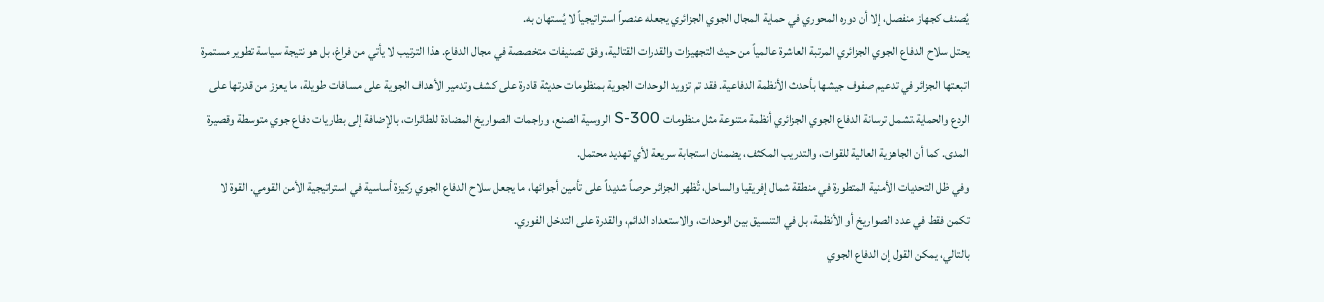يُصنف كجهاز منفصل، إلا أن دوره المحوري في حماية المجال الجوي الجزائري يجعله عنصراً استراتيجياً لا يُستهان به.
يحتل سلاح الدفاع الجوي الجزائري المرتبة العاشرة عالمياً من حيث التجهيزات والقدرات القتالية، وفق تصنيفات متخصصة في مجال الدفاع. هذا الترتيب لا يأتي من فراغ، بل هو نتيجة سياسة تطوير مستمرة اتبعتها الجزائر في تدعيم صفوف جيشها بأحدث الأنظمة الدفاعية. فقد تم تزويد الوحدات الجوية بمنظومات حديثة قادرة على كشف وتدمير الأهداف الجوية على مسافات طويلة، ما يعزز من قدرتها على الردع والحماية.تشمل ترسانة الدفاع الجوي الجزائري أنظمة متنوعة مثل منظومات S-300 الروسية الصنع، وراجمات الصواريخ المضادة للطائرات، بالإضافة إلى بطاريات دفاع جوي متوسطة وقصيرة المدى. كما أن الجاهزية العالية للقوات، والتدريب المكثف، يضمنان استجابة سريعة لأي تهديد محتمل.
وفي ظل التحديات الأمنية المتطورة في منطقة شمال إفريقيا والساحل، تُظهر الجزائر حرصاً شديداً على تأمين أجوائها، ما يجعل سلاح الدفاع الجوي ركيزة أساسية في استراتيجية الأمن القومي. القوة لا تكمن فقط في عدد الصواريخ أو الأنظمة، بل في التنسيق بين الوحدات، والاستعداد الدائم، والقدرة على التدخل الفوري.
بالتالي، يمكن القول إن الدفاع الجوي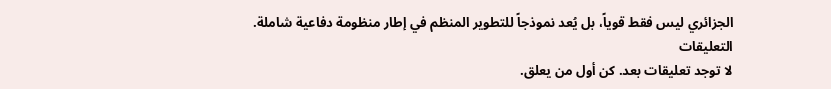الجزائري ليس فقط قوياً، بل يُعد نموذجاً للتطوير المنظم في إطار منظومة دفاعية شاملة.
التعليقات
لا توجد تعليقات بعد. كن أول من يعلق.